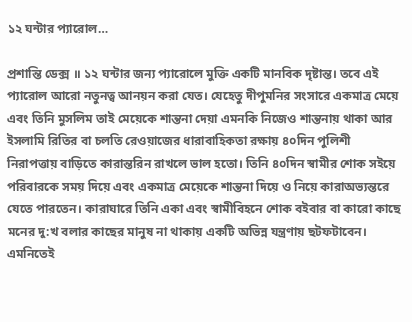১২ ঘন্টার প্যারোল…

প্রশান্তি ডেক্স ॥ ১২ ঘন্টার জন্য প্যারোলে মুক্তি একটি মানবিক দৃষ্টান্ত। তবে এই প্যারোল আরো নতুনত্ব আনয়ন করা যেত। যেহেতু দীপুমনির সংসারে একমাত্র মেয়ে এবং তিনি মুসলিম তাই মেয়েকে শান্তনা দেয়া এমনকি নিজেও শান্তনায় থাকা আর ইসলামি রিতির বা চলতি রেওয়াজের ধারাবাহিকতা রক্ষায় ৪০দিন পুলিশী নিরাপত্তায় বাড়িতে কারান্তরিন রাখলে ভাল হতো। তিনি ৪০দিন স্বামীর শোক সইয়ে পরিবারকে সময় দিয়ে এবং একমাত্র মেয়েকে শান্তনা দিয়ে ও নিয়ে কারাঅভ্যন্তরে যেতে পারতেন। কারাঘারে তিনি একা এবং স্বামীবিহনে শোক বইবার বা কারো কাছে মনের দু:খ বলার কাছের মানুষ না থাকায় একটি অভিন্ন যন্ত্রণায় ছটফটাবেন। এমনিতেই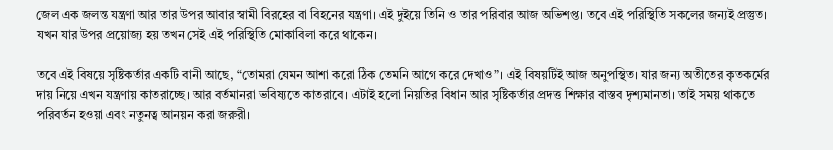জেল এক জলন্ত যন্ত্রণা আর তার উপর আবার স্বামী বিরহের বা বিহনের যন্ত্রণা। এই দুইয়ে তিনি ও তার পরিবার আজ অভিশপ্ত। তবে এই পরিস্থিতি সকলের জন্যই প্রস্তুত। যখন যার উপর প্রয়োজ্য হয় তখন সেই এই পরিস্থিতি মোকাবিলা করে থাকেন।

তবে এই বিষয়ে সৃষ্টিকর্তার একটি বানী আছে, “তোমরা যেমন আশা করো ঠিক তেমনি আগে করে দেখাও”। এই বিষয়টিই আজ অনুপস্থিত। যার জন্য অতীতের কৃতকর্মের দায় নিয়ে এখন যন্ত্রণায় কাতরাচ্ছে। আর বর্তমানরা ভবিষ্যতে কাতরাবে। এটাই হলো নিয়তির বিধান আর সৃষ্টিকর্তার প্রদত্ত শিক্ষার বাস্তব দৃশ্যমানতা। তাই সময় থাকতে পরিবর্তন হওয়া এবং নতুনত্ব আনয়ন করা জরুরী।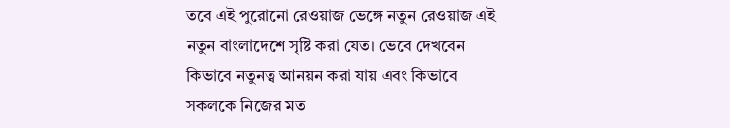তবে এই পুরোনো রেওয়াজ ভেঙ্গে নতুন রেওয়াজ এই নতুন বাংলাদেশে সৃষ্টি করা যেত। ভেবে দেখবেন কিভাবে নতুনত্ব আনয়ন করা যায় এবং কিভাবে সকলকে নিজের মত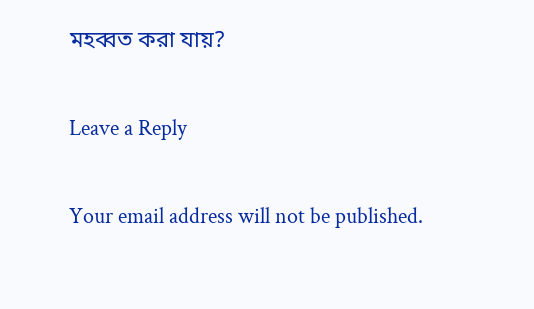মহব্বত করা যায়?

Leave a Reply

Your email address will not be published.